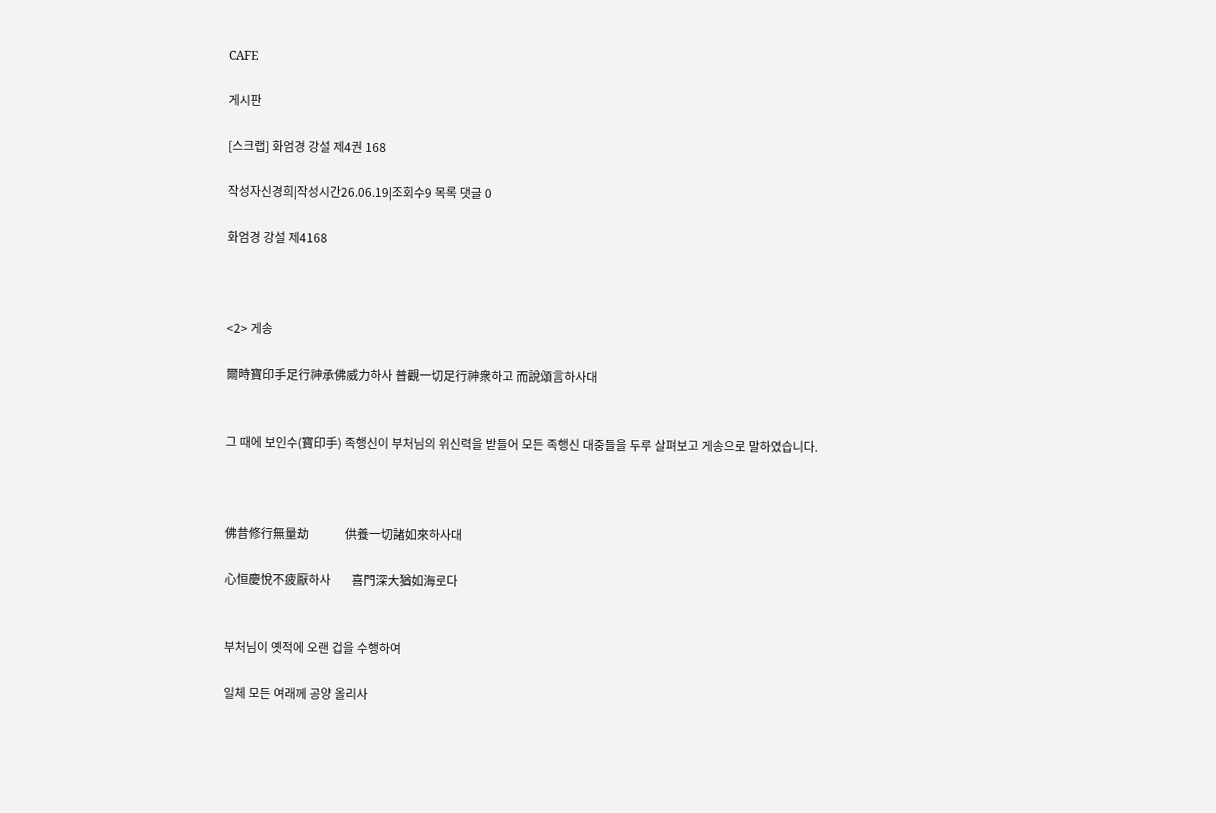CAFE

게시판

[스크랩] 화엄경 강설 제4권 168

작성자신경희|작성시간26.06.19|조회수9 목록 댓글 0

화엄경 강설 제4168



<2> 게송

爾時寶印手足行神承佛威力하사 普觀一切足行神衆하고 而說頌言하사대


그 때에 보인수(寶印手) 족행신이 부처님의 위신력을 받들어 모든 족행신 대중들을 두루 살펴보고 게송으로 말하였습니다.



佛昔修行無量劫            供養一切諸如來하사대

心恒慶悅不疲厭하사       喜門深大猶如海로다


부처님이 옛적에 오랜 겁을 수행하여

일체 모든 여래께 공양 올리사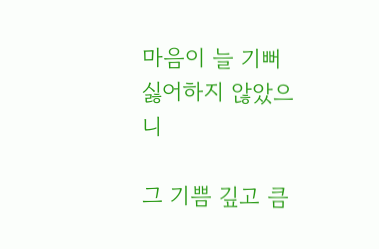마음이 늘 기뻐 싫어하지 않았으니

그 기쁨 깊고 큼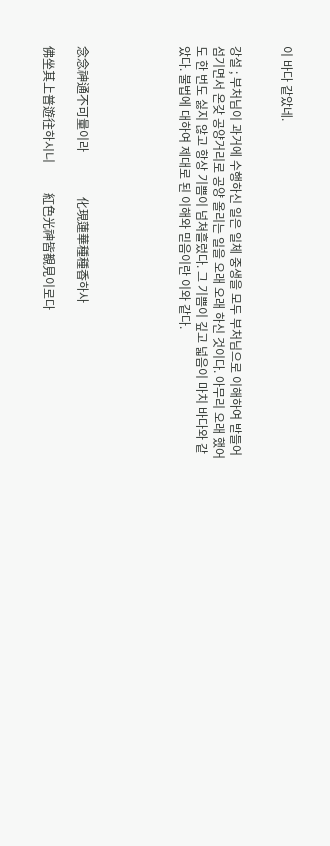이 바다 같았네.


강설 ; 부처님이 과거에 수행하신 일은 일체 중생을 모두 부처님으로 이해하여 받들어 섬기면서 온갖 공양거리로 공양 올리는 일을 오래 오래 하신 것이다. 아무리 오래 했어도 한 번도 싫지 않고 항상 기쁨이 넘쳐흘렀다. 그 기쁨이 깊고 넓음이 마치 바다와 같았다. 불법에 대하여 제대로 된 이해와 믿음이란 이와 같다.





念念神通不可量이라               化現蓮華種種香하사

佛坐其上普遊往하시니          紅色光神皆覩見이로다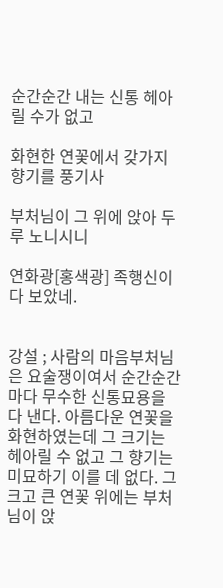순간순간 내는 신통 헤아릴 수가 없고

화현한 연꽃에서 갖가지 향기를 풍기사

부처님이 그 위에 앉아 두루 노니시니

연화광[홍색광] 족행신이 다 보았네.


강설 ; 사람의 마음부처님은 요술쟁이여서 순간순간 마다 무수한 신통묘용을 다 낸다. 아름다운 연꽃을 화현하였는데 그 크기는 헤아릴 수 없고 그 향기는 미묘하기 이를 데 없다. 그 크고 큰 연꽃 위에는 부처님이 앉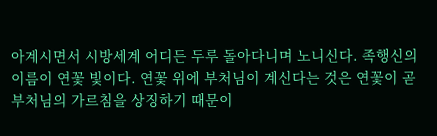아계시면서 시방세계 어디든 두루 돌아다니며 노니신다. 족행신의 이름이 연꽃 빛이다. 연꽃 위에 부처님이 계신다는 것은 연꽃이 곧 부처님의 가르침을 상징하기 때문이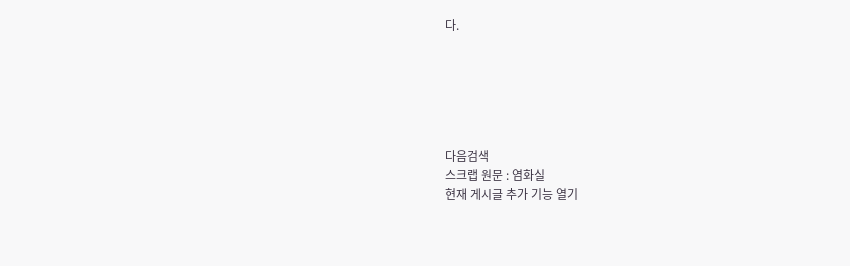다.






다음검색
스크랩 원문 : 염화실
현재 게시글 추가 기능 열기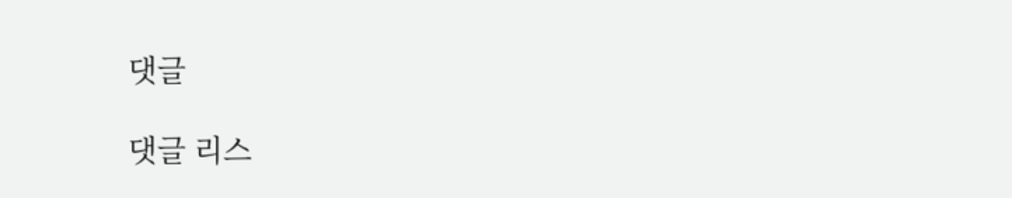댓글

댓글 리스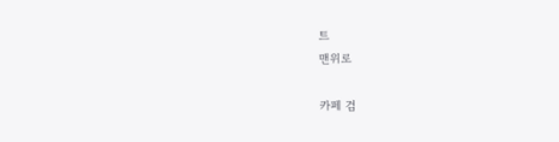트
맨위로

카페 검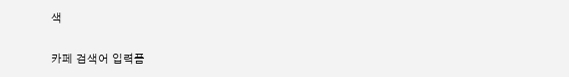색

카페 검색어 입력폼